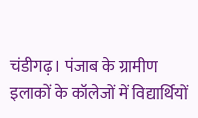चंडीगढ़। पंजाब के ग्रामीण इलाकों के कॉलेजों में विद्यार्थियों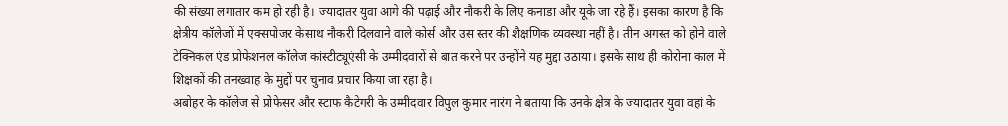की संख्या लगातार कम हो रही है। ज्यादातर युवा आगे की पढ़ाई और नौकरी के लिए कनाडा और यूके जा रहे हैं। इसका कारण है कि क्षेत्रीय कॉलेजों में एक्सपोजर केसाथ नौकरी दिलवाने वाले कोर्स और उस स्तर की शैक्षणिक व्यवस्था नहीं है। तीन अगस्त को होने वाले टेक्निकल एंड प्रोफेशनल कॉलेज कांस्टीट्यूएंसी के उम्मीदवारों से बात करने पर उन्होंने यह मुद्दा उठाया। इसके साथ ही कोरोना काल में शिक्षकों की तनख्वाह के मुद्दों पर चुनाव प्रचार किया जा रहा है।
अबोहर के कॉलेज से प्रोफेसर और स्टाफ कैटेगरी के उम्मीदवार विपुल कुमार नारंग ने बताया कि उनके क्षेत्र के ज्यादातर युवा वहां के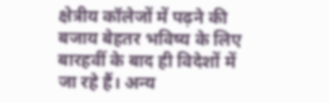क्षेत्रीय कॉलेजों में पढ़ने की बजाय बेहतर भविष्य के लिए बारहवीं के बाद ही विदेशों में जा रहे हैं। अन्य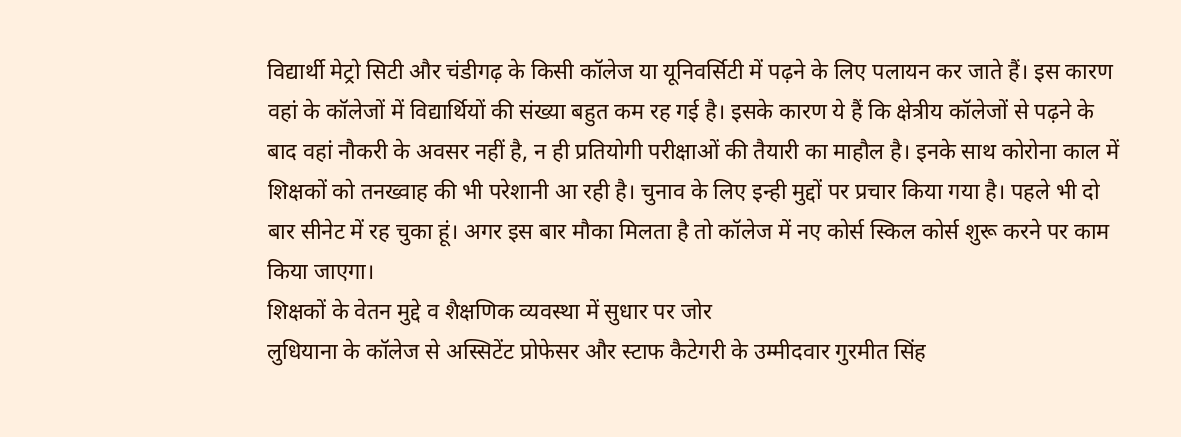विद्यार्थी मेट्रो सिटी और चंडीगढ़ के किसी कॉलेज या यूनिवर्सिटी में पढ़ने के लिए पलायन कर जाते हैं। इस कारण वहां के कॉलेजों में विद्यार्थियों की संख्या बहुत कम रह गई है। इसके कारण ये हैं कि क्षेत्रीय कॉलेजों से पढ़ने के बाद वहां नौकरी के अवसर नहीं है, न ही प्रतियोगी परीक्षाओं की तैयारी का माहौल है। इनके साथ कोरोना काल में शिक्षकों को तनख्वाह की भी परेशानी आ रही है। चुनाव के लिए इन्ही मुद्दों पर प्रचार किया गया है। पहले भी दो बार सीनेट में रह चुका हूं। अगर इस बार मौका मिलता है तो कॉलेज में नए कोर्स स्किल कोर्स शुरू करने पर काम किया जाएगा।
शिक्षकों के वेतन मुद्दे व शैक्षणिक व्यवस्था में सुधार पर जोर
लुधियाना के कॉलेज से अस्सिटेंट प्रोफेसर और स्टाफ कैटेगरी के उम्मीदवार गुरमीत सिंह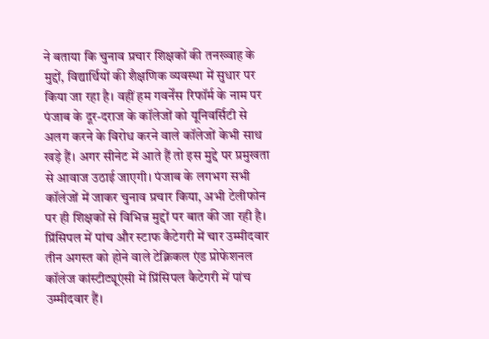ने बताया कि चुनाव प्रचार शिक्षकों की तनख्वाह के मुद्दों, विद्यार्थियों की शैक्षणिक व्यवस्था में सुधार पर किया जा रहा है। वहीं हम गवर्नेंस रिफॉर्म के नाम पर पंजाब के दूर-दराज के कॉलेजों को यूनिवर्सिटी से अलग करने के विरोध करने वाले कॉलेजों केभी साथ खड़े हैं। अगर सीनेट में आते हैं तो इस मुद्दे पर प्रमुखता से आवाज उठाई जाएगी। पंजाब के लगभग सभी कॉलेजों में जाकर चुनाव प्रचार किया, अभी टेलीफोन पर ही शिक्षकों से विभिन्न मुद्दों पर बात की जा रही है।
प्रिंसिपल में पांच और स्टाफ कैटेगरी में चार उम्मीदवार
तीन अगस्त को होने वाले टेक्निकल एंड प्रोफेशनल कॉलेज कांस्टीट्यूएंसी में प्रिंसिपल कैटेगरी में पांच उम्मीदवार हैं।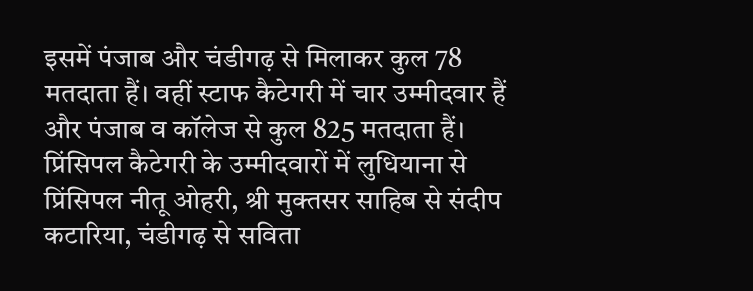इसमें पंजाब और चंडीगढ़ से मिलाकर कुल 78 मतदाता हैं। वहीं स्टाफ कैटेगरी में चार उम्मीदवार हैं और पंजाब व कॉलेज से कुल 825 मतदाता हैं। प्रिंसिपल कैटेगरी के उम्मीदवारों में लुधियाना से प्रिंसिपल नीतू ओहरी, श्री मुक्तसर साहिब से संदीप कटारिया, चंडीगढ़ से सविता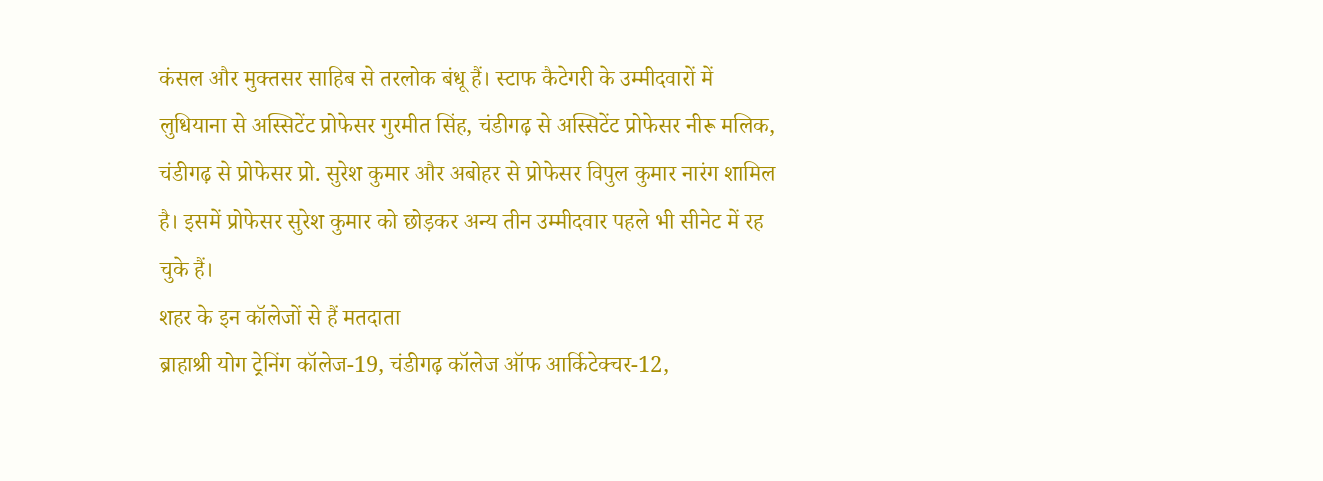कंसल और मुक्तसर साहिब से तरलोक बंधू हैं। स्टाफ कैटेगरी के उम्मीदवारों में लुधियाना से अस्सिटेंट प्रोफेसर गुरमीत सिंह, चंडीगढ़ से अस्सिटेंट प्रोफेसर नीरू मलिक, चंडीगढ़ से प्रोफेसर प्रो. सुरेश कुमार और अबोहर से प्रोफेसर विपुल कुमार नारंग शामिल है। इसमें प्रोफेसर सुरेश कुमार को छोड़कर अन्य तीन उम्मीदवार पहले भी सीनेट में रह चुके हैं।
शहर के इन कॉलेजों से हैं मतदाता
ब्राहाश्री योग ट्रेनिंग कॉलेज-19, चंडीगढ़ कॉलेज ऑफ आर्किटेक्चर-12,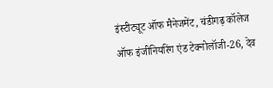इंस्टीट्यूट ऑफ मैनेजमेंट, चंडीगढ़ कॉलेज ऑफ इंजीनियरिंग एंड टेक्नोलॉजी-26, देव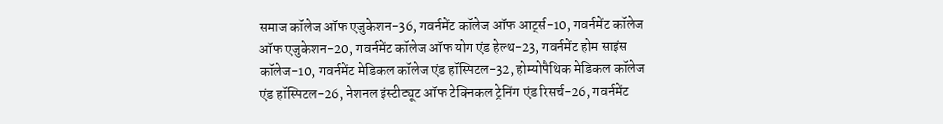समाज कॉलेज ऑफ एजुकेशन-36, गवर्नमेंट कॉलेज ऑफ आर्ट्स-10, गवर्नमेंट कॉलेज ऑफ एजुकेशन-20, गवर्नमेंट कॉलेज ऑफ योग एंड हेल्थ-23, गवर्नमेंट होम साइंस कॉलेज-10, गवर्नमेंट मेडिकल कॉलेज एंड हॉस्पिटल-32, होम्योपैथिक मेडिकल कॉलेज एंड हॉस्पिटल-26, नेशनल इंस्टीट्यूट ऑफ टेक्निकल ट्रेनिंग एंड रिसर्च-26, गवर्नमेंट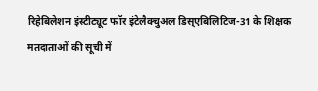रिहेबिलेशन इंस्टीट्यूट फॉर इंटेलैक्चुअल डिस्एबिलिटिज-31 के शिक्षक मतदाताओं की सूची में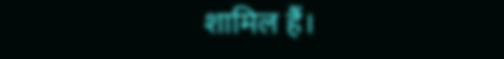शामिल हैं।